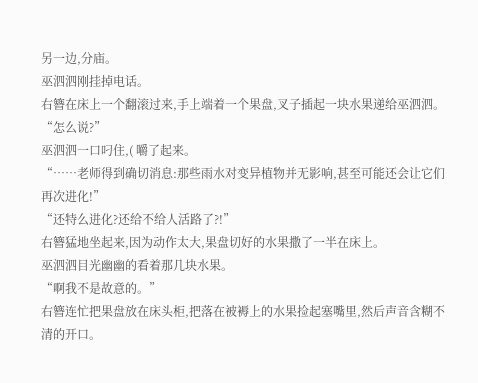另一边,分庙。
巫泗泗刚挂掉电话。
右簪在床上一个翻滚过来,手上端着一个果盘,叉子插起一块水果递给巫泗泗。
“怎么说?”
巫泗泗一口叼住,( 嚼了起来。
“……老师得到确切消息:那些雨水对变异植物并无影响,甚至可能还会让它们再次进化!”
“还特么进化?还给不给人活路了?!”
右簪猛地坐起来,因为动作太大,果盘切好的水果撒了一半在床上。
巫泗泗目光幽幽的看着那几块水果。
“啊我不是故意的。”
右簪连忙把果盘放在床头柜,把落在被褥上的水果捡起塞嘴里,然后声音含糊不清的开口。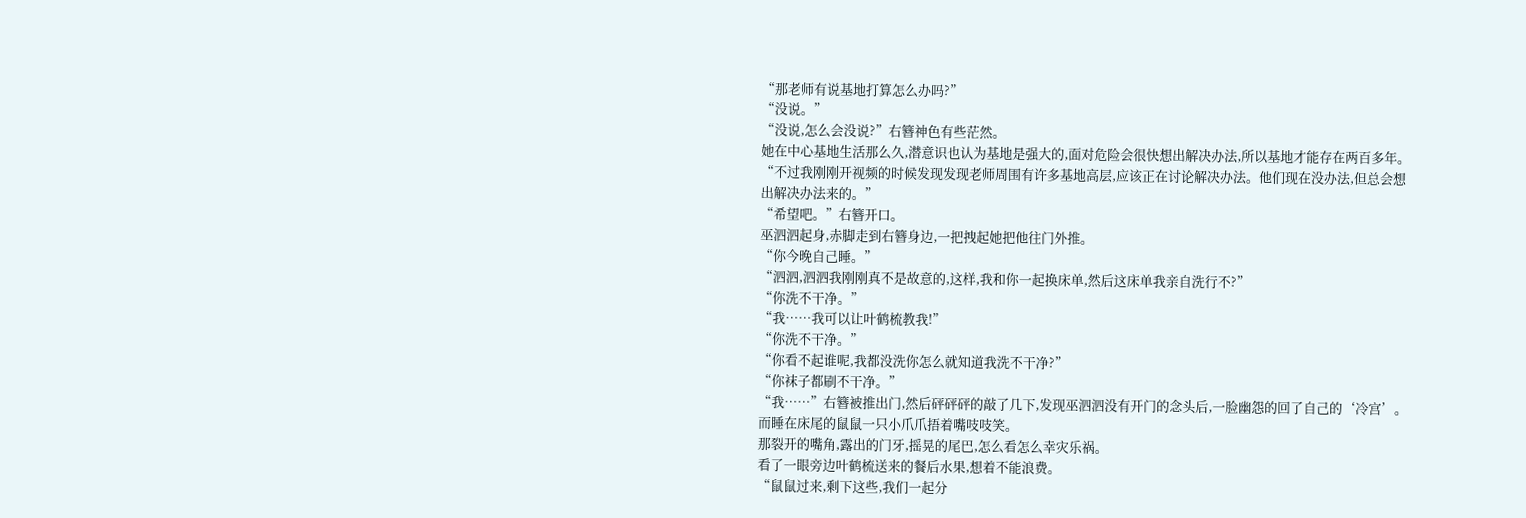“那老师有说基地打算怎么办吗?”
“没说。”
“没说,怎么会没说?”右簪神色有些茫然。
她在中心基地生活那么久,潜意识也认为基地是强大的,面对危险会很快想出解决办法,所以基地才能存在两百多年。
“不过我刚刚开视频的时候发现发现老师周围有许多基地高层,应该正在讨论解决办法。他们现在没办法,但总会想出解决办法来的。”
“希望吧。”右簪开口。
巫泗泗起身,赤脚走到右簪身边,一把拽起她把他往门外推。
“你今晚自己睡。”
“泗泗,泗泗我刚刚真不是故意的,这样,我和你一起换床单,然后这床单我亲自洗行不?”
“你洗不干净。”
“我……我可以让叶鹤梳教我!”
“你洗不干净。”
“你看不起谁呢,我都没洗你怎么就知道我洗不干净?”
“你袜子都刷不干净。”
“我……”右簪被推出门,然后砰砰砰的敲了几下,发现巫泗泗没有开门的念头后,一脸幽怨的回了自己的‘冷宫’。
而睡在床尾的鼠鼠一只小爪爪捂着嘴吱吱笑。
那裂开的嘴角,露出的门牙,摇晃的尾巴,怎么看怎么幸灾乐祸。
看了一眼旁边叶鹤梳送来的餐后水果,想着不能浪费。
“鼠鼠过来,剩下这些,我们一起分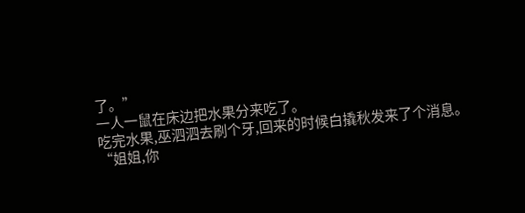了。”
一人一鼠在床边把水果分来吃了。
吃完水果,巫泗泗去刷个牙,回来的时候白撬秋发来了个消息。
“姐姐,你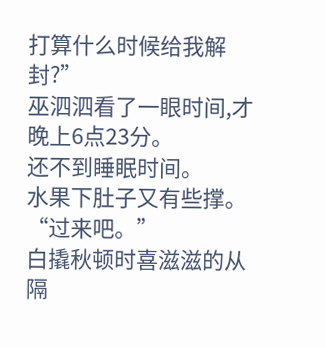打算什么时候给我解封?”
巫泗泗看了一眼时间,才晚上6点23分。
还不到睡眠时间。
水果下肚子又有些撑。
“过来吧。”
白撬秋顿时喜滋滋的从隔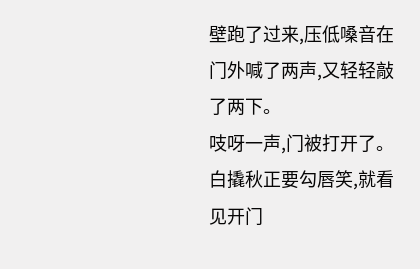壁跑了过来,压低嗓音在门外喊了两声,又轻轻敲了两下。
吱呀一声,门被打开了。
白撬秋正要勾唇笑,就看见开门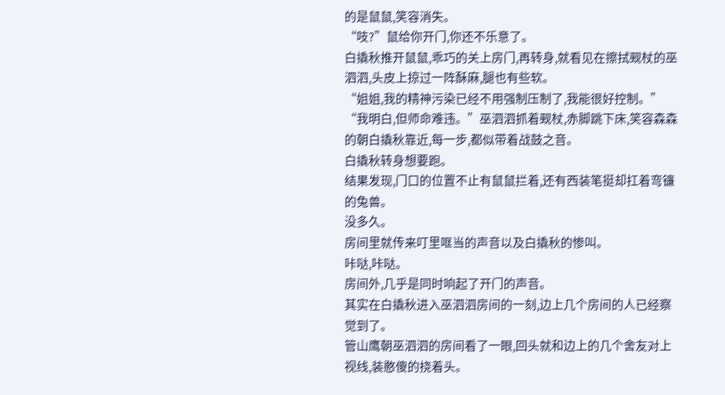的是鼠鼠,笑容消失。
“吱?”鼠给你开门,你还不乐意了。
白撬秋推开鼠鼠,乖巧的关上房门,再转身,就看见在擦拭觋杖的巫泗泗,头皮上掠过一阵酥麻,腿也有些软。
“姐姐,我的精神污染已经不用强制压制了,我能很好控制。”
“我明白,但师命难违。”巫泗泗抓着觋杖,赤脚跳下床,笑容森森的朝白撬秋靠近,每一步,都似带着战鼓之音。
白撬秋转身想要跑。
结果发现,门口的位置不止有鼠鼠拦着,还有西装笔挺却扛着弯镰的兔兽。
没多久。
房间里就传来叮里哐当的声音以及白撬秋的惨叫。
咔哒,咔哒。
房间外,几乎是同时响起了开门的声音。
其实在白撬秋进入巫泗泗房间的一刻,边上几个房间的人已经察觉到了。
管山鹰朝巫泗泗的房间看了一眼,回头就和边上的几个舍友对上视线,装憨傻的挠着头。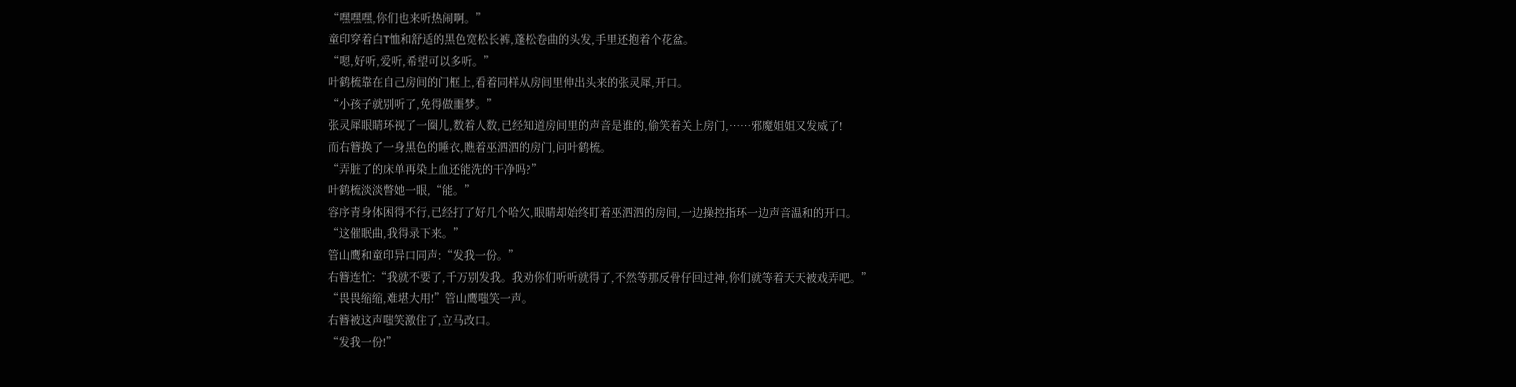“嘿嘿嘿,你们也来听热闹啊。”
童印穿着白T恤和舒适的黑色宽松长裤,蓬松卷曲的头发,手里还抱着个花盆。
“嗯,好听,爱听,希望可以多听。”
叶鹤梳靠在自己房间的门框上,看着同样从房间里伸出头来的张灵犀,开口。
“小孩子就别听了,免得做噩梦。”
张灵犀眼睛环视了一圈儿,数着人数,已经知道房间里的声音是谁的,偷笑着关上房门,……邪魔姐姐又发威了!
而右簪换了一身黑色的睡衣,瞧着巫泗泗的房门,问叶鹤梳。
“弄脏了的床单再染上血还能洗的干净吗?”
叶鹤梳淡淡瞥她一眼,“能。”
容序青身体困得不行,已经打了好几个哈欠,眼睛却始终盯着巫泗泗的房间,一边操控指环一边声音温和的开口。
“这催眠曲,我得录下来。”
管山鹰和童印异口同声:“发我一份。”
右簪连忙:“我就不要了,千万别发我。我劝你们听听就得了,不然等那反骨仔回过神,你们就等着天天被戏弄吧。”
“畏畏缩缩,难堪大用!”管山鹰嗤笑一声。
右簪被这声嗤笑激住了,立马改口。
“发我一份!”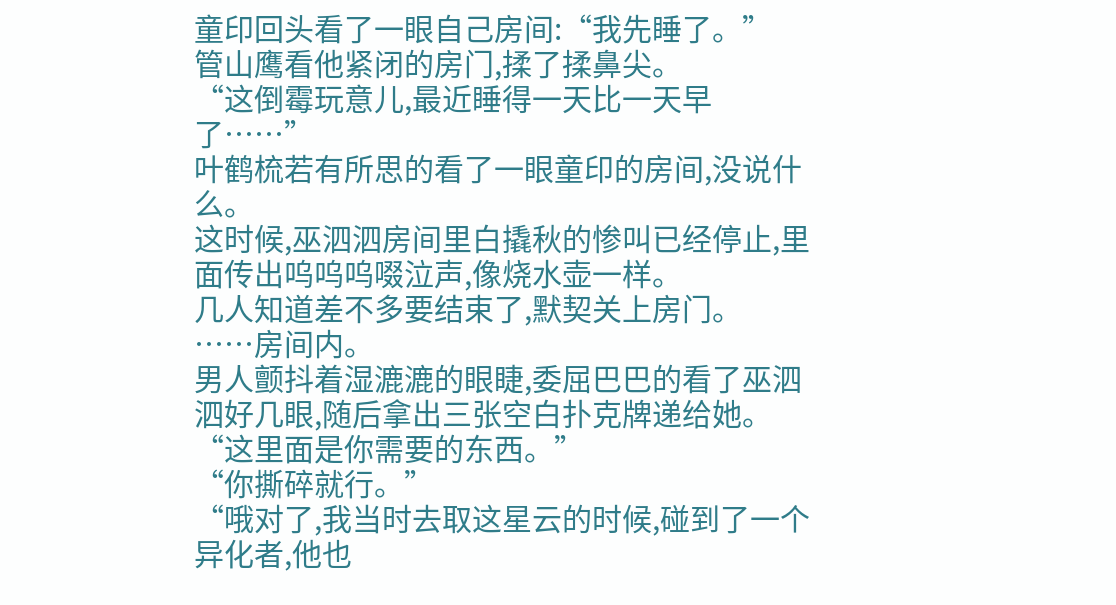童印回头看了一眼自己房间:“我先睡了。”
管山鹰看他紧闭的房门,揉了揉鼻尖。
“这倒霉玩意儿,最近睡得一天比一天早了……”
叶鹤梳若有所思的看了一眼童印的房间,没说什么。
这时候,巫泗泗房间里白撬秋的惨叫已经停止,里面传出呜呜呜啜泣声,像烧水壶一样。
几人知道差不多要结束了,默契关上房门。
……房间内。
男人颤抖着湿漉漉的眼睫,委屈巴巴的看了巫泗泗好几眼,随后拿出三张空白扑克牌递给她。
“这里面是你需要的东西。”
“你撕碎就行。”
“哦对了,我当时去取这星云的时候,碰到了一个异化者,他也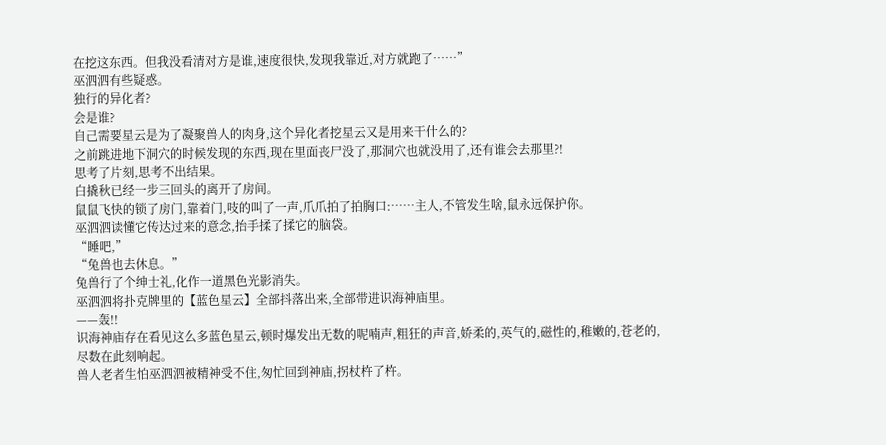在挖这东西。但我没看清对方是谁,速度很快,发现我靠近,对方就跑了……”
巫泗泗有些疑惑。
独行的异化者?
会是谁?
自己需要星云是为了凝聚兽人的肉身,这个异化者挖星云又是用来干什么的?
之前跳进地下洞穴的时候发现的东西,现在里面丧尸没了,那洞穴也就没用了,还有谁会去那里?!
思考了片刻,思考不出结果。
白撬秋已经一步三回头的离开了房间。
鼠鼠飞快的锁了房门,靠着门,吱的叫了一声,爪爪拍了拍胸口:……主人,不管发生啥,鼠永远保护你。
巫泗泗读懂它传达过来的意念,抬手揉了揉它的脑袋。
“睡吧,”
“兔兽也去休息。”
兔兽行了个绅士礼,化作一道黑色光影消失。
巫泗泗将扑克牌里的【蓝色星云】全部抖落出来,全部带进识海神庙里。
——轰!!
识海神庙存在看见这么多蓝色星云,顿时爆发出无数的呢喃声,粗狂的声音,娇柔的,英气的,磁性的,稚嫩的,苍老的,尽数在此刻响起。
兽人老者生怕巫泗泗被精神受不住,匆忙回到神庙,拐杖杵了杵。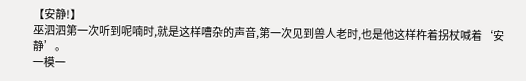【安静!】
巫泗泗第一次听到呢喃时,就是这样嘈杂的声音,第一次见到兽人老时,也是他这样杵着拐杖喊着‘安静’。
一模一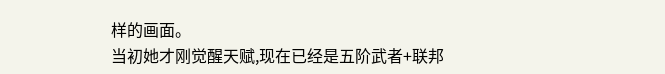样的画面。
当初她才刚觉醒天赋,现在已经是五阶武者+联邦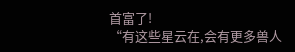首富了!
“有这些星云在,会有更多兽人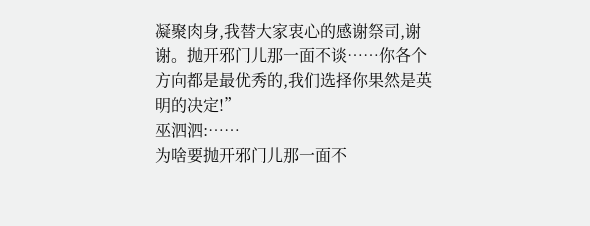凝聚肉身,我替大家衷心的感谢祭司,谢谢。抛开邪门儿那一面不谈……你各个方向都是最优秀的,我们选择你果然是英明的决定!”
巫泗泗:……
为啥要抛开邪门儿那一面不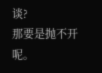谈?
那要是抛不开呢。